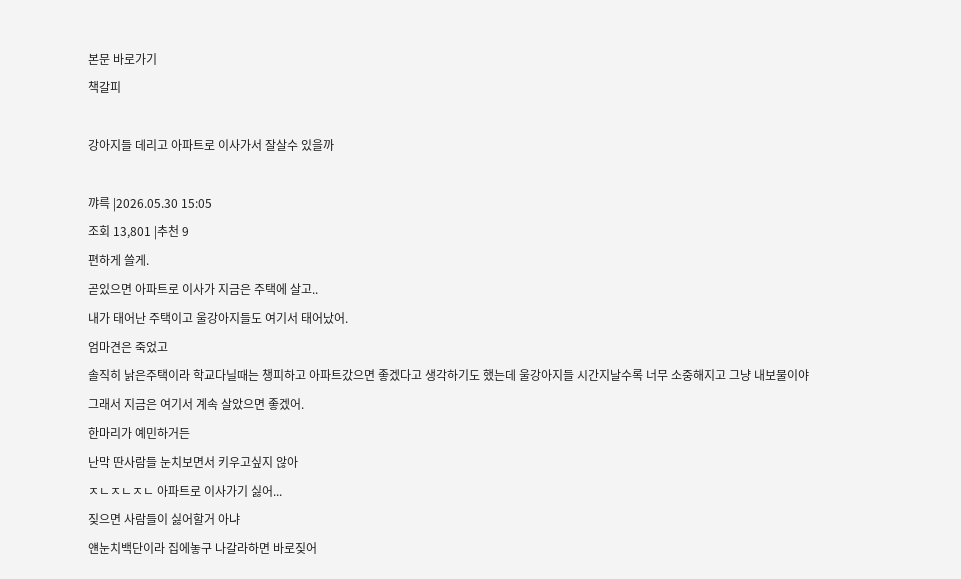본문 바로가기
책갈피

강아지들 데리고 아파트로 이사가서 잘살수 있을까

꺄륵 |2026.05.30 15:05
조회 13,801 |추천 9
편하게 쓸게.
곧있으면 아파트로 이사가 지금은 주택에 살고..
내가 태어난 주택이고 울강아지들도 여기서 태어났어.
엄마견은 죽었고
솔직히 낡은주택이라 학교다닐때는 챙피하고 아파트갔으면 좋겠다고 생각하기도 했는데 울강아지들 시간지날수록 너무 소중해지고 그냥 내보물이야
그래서 지금은 여기서 계속 살았으면 좋겠어.
한마리가 예민하거든
난막 딴사람들 눈치보면서 키우고싶지 않아
ㅈㄴㅈㄴㅈㄴ 아파트로 이사가기 싫어...
짖으면 사람들이 싫어할거 아냐
얜눈치백단이라 집에놓구 나갈라하면 바로짖어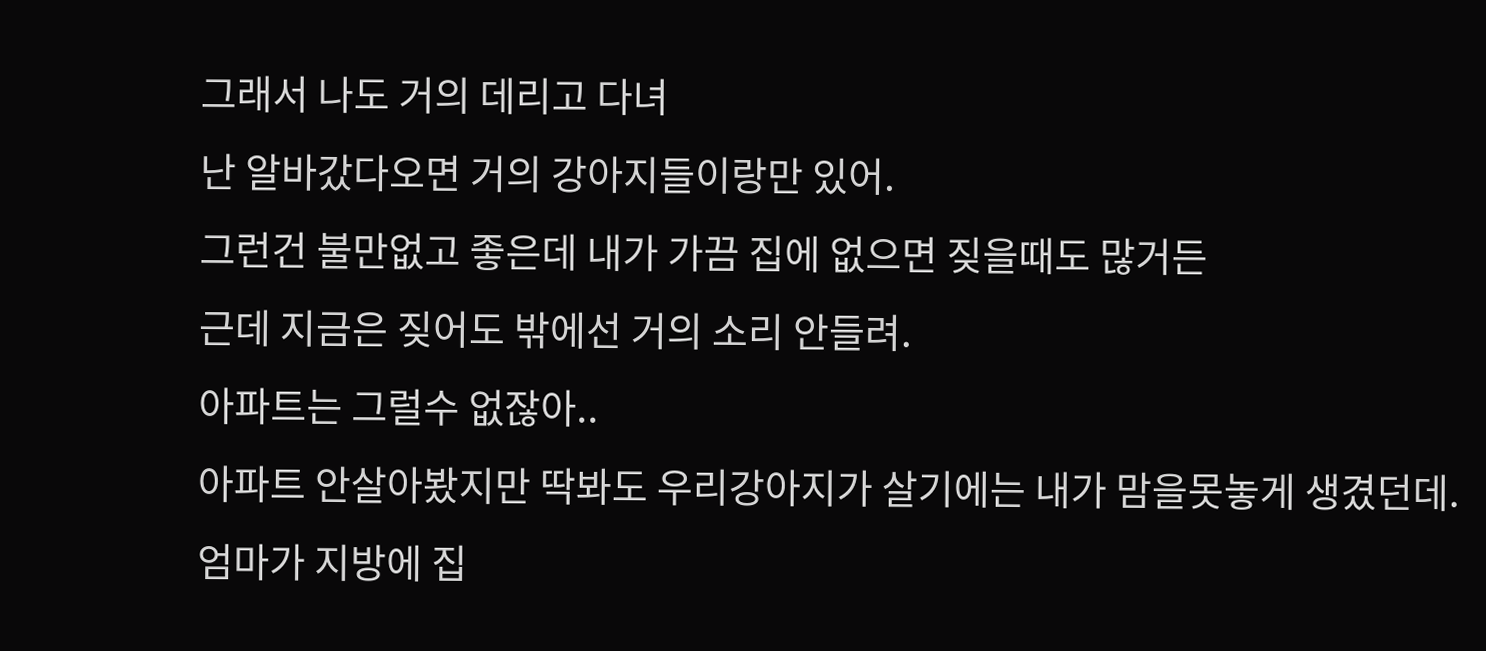그래서 나도 거의 데리고 다녀
난 알바갔다오면 거의 강아지들이랑만 있어.
그런건 불만없고 좋은데 내가 가끔 집에 없으면 짖을때도 많거든
근데 지금은 짖어도 밖에선 거의 소리 안들려.
아파트는 그럴수 없잖아..
아파트 안살아봤지만 딱봐도 우리강아지가 살기에는 내가 맘을못놓게 생겼던데.
엄마가 지방에 집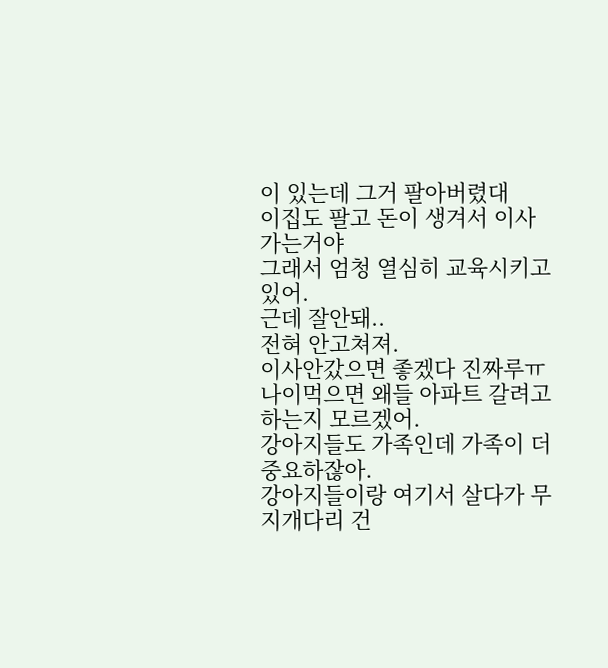이 있는데 그거 팔아버렸대
이집도 팔고 돈이 생겨서 이사가는거야
그래서 엄청 열심히 교육시키고 있어.
근데 잘안돼..
전혀 안고쳐져.
이사안갔으면 좋겠다 진짜루ㅠ
나이먹으면 왜들 아파트 갈려고 하는지 모르겠어.
강아지들도 가족인데 가족이 더중요하잖아.
강아지들이랑 여기서 살다가 무지개다리 건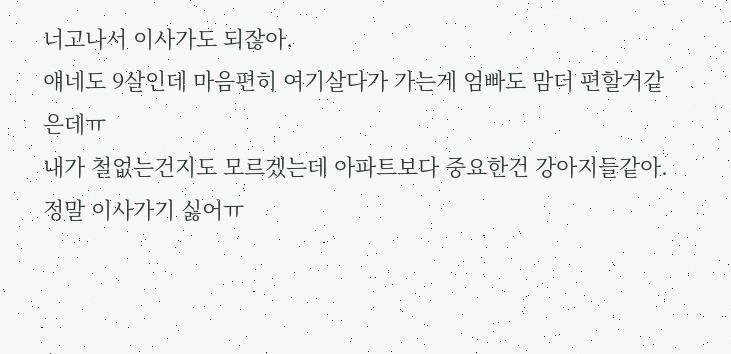너고나서 이사가도 되잖아.
얘네도 9살인데 마음편히 여기살다가 가는게 엄빠도 맘더 편할거같은데ㅠ
내가 철없는건지도 모르겠는데 아파트보다 중요한건 강아지들같아.
정말 이사가기 싫어ㅠ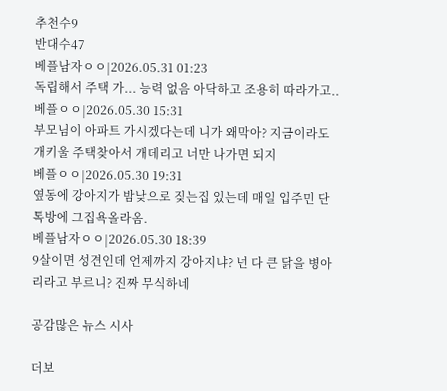추천수9
반대수47
베플남자ㅇㅇ|2026.05.31 01:23
독립해서 주택 가... 능력 없음 아닥하고 조용히 따라가고..
베플ㅇㅇ|2026.05.30 15:31
부모님이 아파트 가시겠다는데 니가 왜막아? 지금이라도 개키울 주택찾아서 개데리고 너만 나가면 되지
베플ㅇㅇ|2026.05.30 19:31
옆동에 강아지가 밤낮으로 짖는집 있는데 매일 입주민 단톡방에 그집욕올라옴.
베플남자ㅇㅇ|2026.05.30 18:39
9살이면 성견인데 언제까지 강아지냐? 넌 다 큰 닭을 병아리라고 부르니? 진짜 무식하네

공감많은 뉴스 시사

더보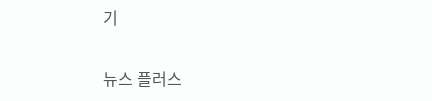기

뉴스 플러스